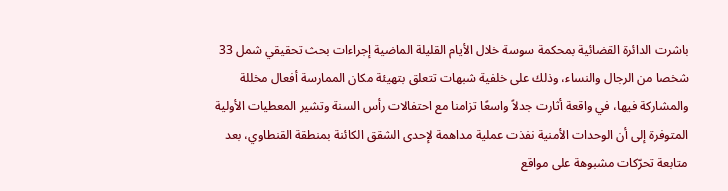باشرت الدائرة القضائية بمحكمة سوسة خلال الأيام القليلة الماضية إجراءات بحث تحقيقي شمل 33 شخصا من الرجال والنساء، وذلك على خلفية شبهات تتعلق بتهيئة مكان الممارسة أفعال مخللة والمشاركة فيها، في واقعة أثارت جدلاً واسعًا تزامنا مع احتفالات رأس السنة وتشير المعطيات الأولية المتوفرة إلى أن الوحدات الأمنية نفذت عملية مداهمة لإحدى الشقق الكائنة بمنطقة القنطاوي، بعد متابعة تحرّكات مشبوهة على مواقع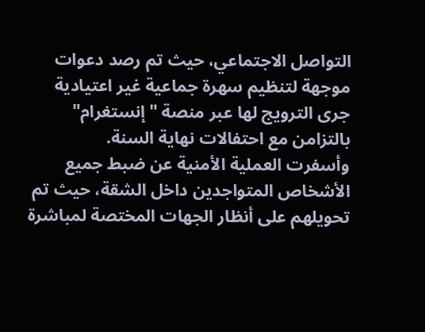التواصل الاجتماعي، حيث تم رصد دعوات موجهة لتنظيم سهرة جماعية غير اعتيادية جرى الترويج لها عبر منصة "إنستغرام" بالتزامن مع احتفالات نهاية السنة.
وأسفرت العملية الأمنية عن ضبط جميع الأشخاص المتواجدين داخل الشقة، حيث تم تحويلهم على أنظار الجهات المختصة لمباشرة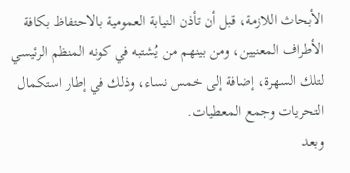الأبحاث اللازمة، قبل أن تأذن النيابة العمومية بالاحتفاظ بكافة الأطراف المعنيين، ومن بينهم من يُشتبه في كونه المنظم الرئيسي لتلك السهرة، إضافة إلى خمس نساء، وذلك في إطار استكمال التحريات وجمع المعطيات.
وبعد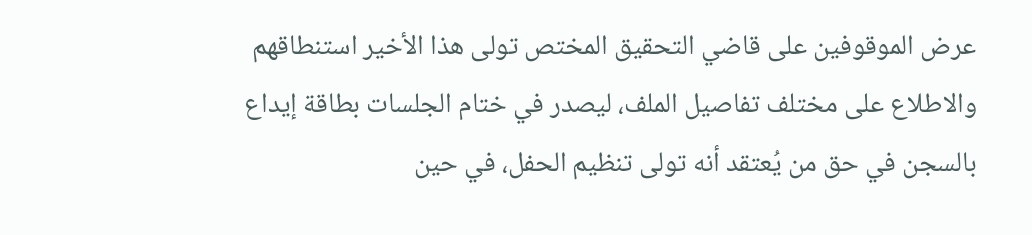عرض الموقوفين على قاضي التحقيق المختص تولى هذا الأخير استنطاقهم والاطلاع على مختلف تفاصيل الملف، ليصدر في ختام الجلسات بطاقة إيداع بالسجن في حق من يُعتقد أنه تولى تنظيم الحفل، في حين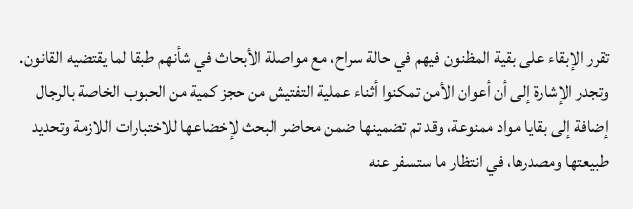تقرر الإبقاء على بقية المظنون فيهم في حالة سراح، مع مواصلة الأبحاث في شأنهم طبقا لما يقتضيه القانون.
وتجدر الإشارة إلى أن أعوان الأمن تمكنوا أثناء عملية التفتيش من حجز كمية من الحبوب الخاصة بالرجال إضافة إلى بقايا مواد ممنوعة، وقد تم تضمينها ضمن محاضر البحث لإخضاعها للاختبارات اللازمة وتحديد طبيعتها ومصدرها، في انتظار ما ستسفر عنه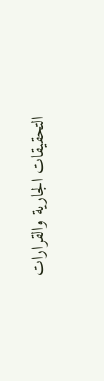التحقيقات الجارية والقرارات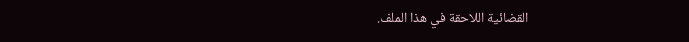القضائية اللاحقة في هذا الملف.